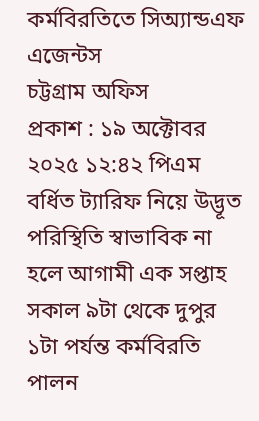কর্মবিরতিতে সিঅ্যান্ডএফ এজেন্টস
চট্টগ্রাম অফিস
প্রকাশ : ১৯ অক্টোবর ২০২৫ ১২:৪২ পিএম
বর্ধিত ট্যারিফ নিয়ে উদ্ভূত পরিস্থিতি স্বাভাবিক না হলে আগামী এক সপ্তাহ সকাল ৯টা থেকে দুপুর ১টা পর্যন্ত কর্মবিরতি পালন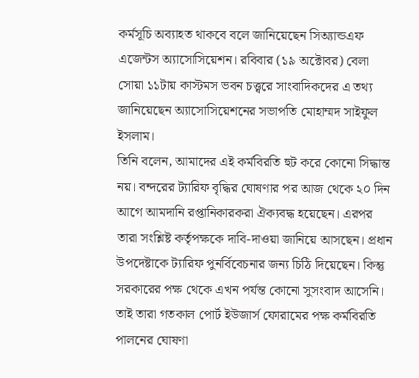কর্মসূচি অব্যাহত থাকবে বলে জানিয়েছেন সিঅ্যান্ডএফ এজেন্টস অ্যাসোসিয়েশন। রবিবার (১৯ অক্টোবর) বেলা সোয়া ১১টায় কাস্টমস ভবন চত্ত্বরে সাংবাদিকদের এ তথ্য জানিয়েছেন অ্যাসোসিয়েশনের সভাপতি মোহাম্মদ সাইফুল ইসলাম।
তিনি বলেন, আমাদের এই কর্মবিরতি হুট করে কোনো সিদ্ধান্ত নয়। বন্দরের ট্যারিফ বৃদ্ধির ঘোষণার পর আজ থেকে ২০ দিন আগে আমদানি রপ্তানিকারকরা ঐক্যবদ্ধ হয়েছেন। এরপর তারা সংশ্লিষ্ট কর্তৃপক্ষকে দাবি-দাওয়া জানিয়ে আসছেন। প্রধান উপদেষ্টাকে ট্যারিফ পুনর্বিবেচনার জন্য চিঠি দিয়েছেন। কিন্তু সরকারের পক্ষ থেকে এখন পর্যন্ত কোনো সুসংবাদ আসেনি। তাই তারা গতকাল পোর্ট ইউজার্স ফোরামের পক্ষ কর্মবিরতি পালনের ঘোষণা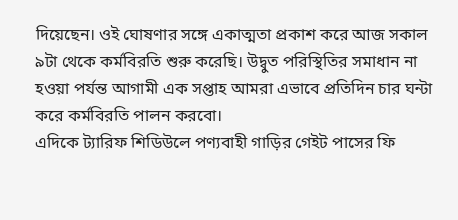দিয়েছেন। ওই ঘোষণার সঙ্গে একাত্মতা প্রকাশ করে আজ সকাল ৯টা থেকে কর্মবিরতি শুরু করেছি। উদ্বুত পরিস্থিতির সমাধান না হওয়া পর্যন্ত আগামী এক সপ্তাহ আমরা এভাবে প্রতিদিন চার ঘন্টা করে কর্মবিরতি পালন করবো।
এদিকে ট্যারিফ শিডিউলে পণ্যবাহী গাড়ির গেইট পাসের ফি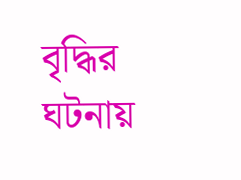বৃদ্ধির ঘটনায়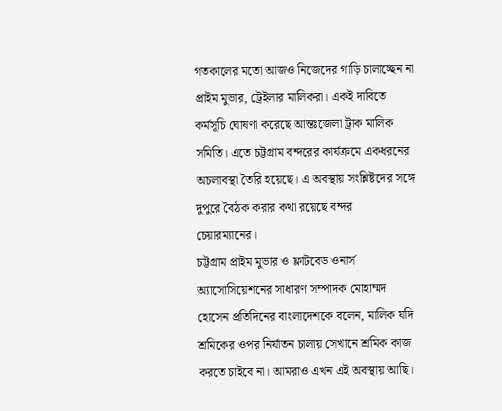গতকালের মতো আজও নিজেদের গাড়ি চালাচ্ছেন না প্রাইম মুভার, ট্রেইলার মালিকরা। একই দাবিতে কর্মসূচি ঘোষণা করেছে আন্তঃজেলা ট্রাক মালিক সমিতি। এতে চট্টগ্রাম বন্দরের কার্যক্রমে একধরনের অচলাবস্থা তৈরি হয়েছে। এ অবস্থায় সংশ্লিষ্টদের সঙ্গে দুপুরে বৈঠক করার কথা রয়েছে বন্দর চেয়ারম্যানের।
চট্টগ্রাম প্রাইম মুভার ও ফ্লাটবেড ওনার্স অ্যাসোসিয়েশনের সাধারণ সম্পাদক মোহাম্মদ হোসেন প্রতিদিনের বাংলাদেশকে বলেন, মালিক যদি শ্রমিকের ওপর নির্যাতন চালায় সেখানে শ্রমিক কাজ করতে চাইবে না। আমরাও এখন এই অবস্থায় আছি।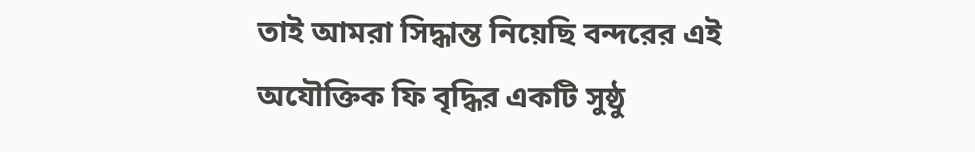তাই আমরা সিদ্ধান্ত নিয়েছি বন্দরের এই অযৌক্তিক ফি বৃদ্ধির একটি সুষ্ঠু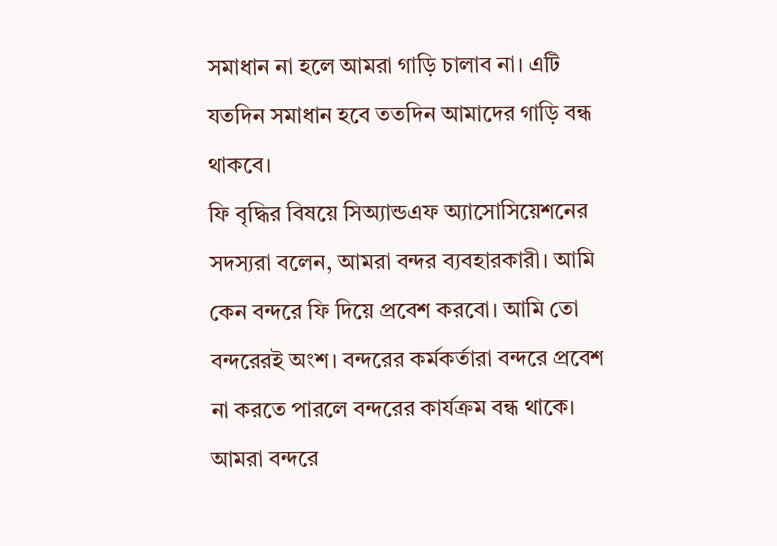সমাধান না হলে আমরা গাড়ি চালাব না। এটি যতদিন সমাধান হবে ততদিন আমাদের গাড়ি বন্ধ থাকবে।
ফি বৃদ্ধির বিষয়ে সিঅ্যান্ডএফ অ্যাসোসিয়েশনের সদস্যরা বলেন, আমরা বন্দর ব্যবহারকারী। আমি কেন বন্দরে ফি দিয়ে প্রবেশ করবো। আমি তো বন্দরেরই অংশ। বন্দরের কর্মকর্তারা বন্দরে প্রবেশ না করতে পারলে বন্দরের কার্যক্রম বন্ধ থাকে। আমরা বন্দরে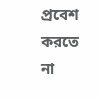প্রবেশ করতে না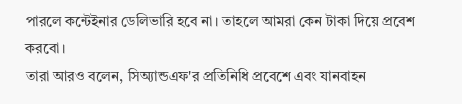পারলে কন্টেইনার ডেলিভারি হবে না। তাহলে আমরা কেন টাকা দিয়ে প্রবেশ করবো।
তারা আরও বলেন, সিঅ্যান্ডএফ'র প্রতিনিধি প্রবেশে এবং যানবাহন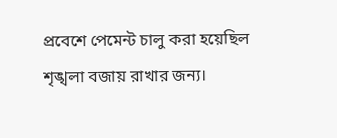প্রবেশে পেমেন্ট চালু করা হয়েছিল শৃঙ্খলা বজায় রাখার জন্য।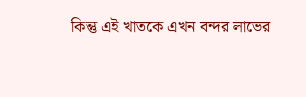কিন্তু এই খাতকে এখন বন্দর লাভের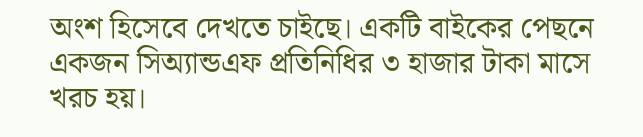অংশ হিসেবে দেখতে চাইছে। একটি বাইকের পেছনে একজন সিঅ্যান্ডএফ প্রতিনিধির ৩ হাজার টাকা মাসে খরচ হয়।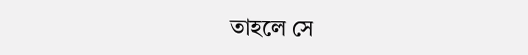তাহলে সে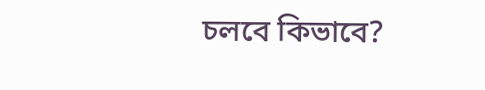চলবে কিভাবে?